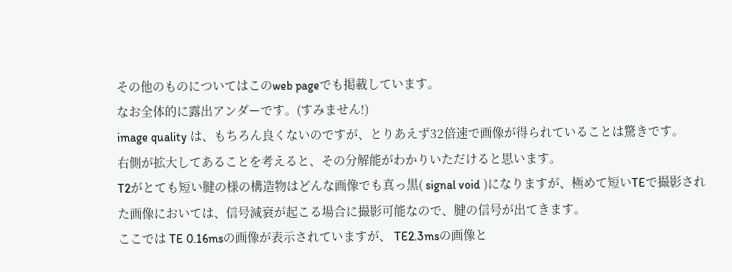その他のものについてはこのweb pageでも掲載しています。
なお全体的に露出アンダーです。(すみません!)
image quality は、もちろん良くないのですが、とりあえず32倍速で画像が得られていることは驚きです。
右側が拡大してあることを考えると、その分解能がわかりいただけると思います。
T2がとても短い腱の様の構造物はどんな画像でも真っ黒( signal void )になりますが、極めて短いTEで撮影された画像においては、信号減衰が起こる場合に撮影可能なので、腱の信号が出てきます。
ここでは TE 0.16msの画像が表示されていますが、 TE2.3msの画像と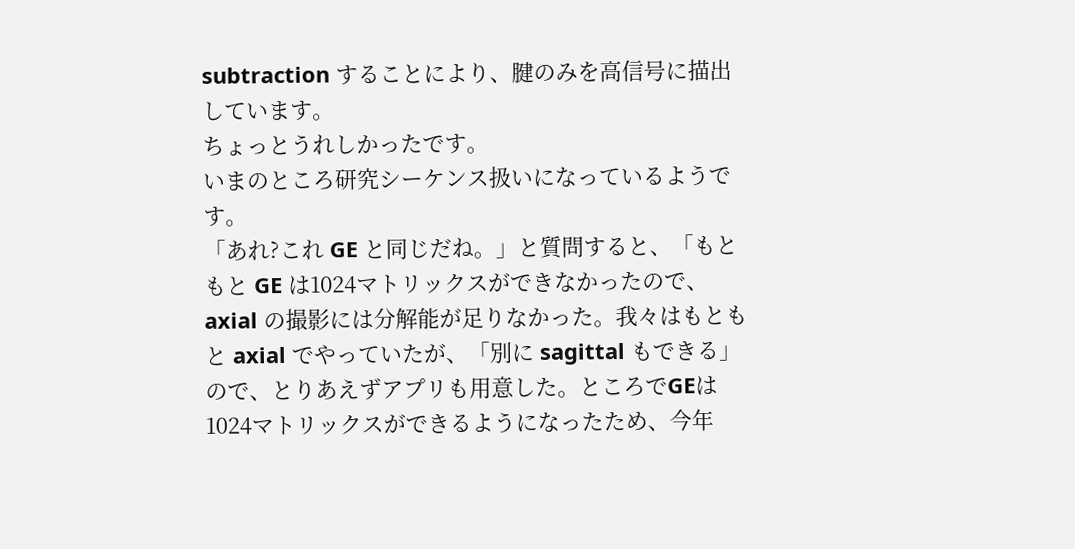subtraction することにより、腱のみを高信号に描出しています。
ちょっとうれしかったです。
いまのところ研究シーケンス扱いになっているようです。
「あれ?これ GE と同じだね。」と質問すると、「もともと GE は1024マトリックスができなかったので、 axial の撮影には分解能が足りなかった。我々はもともと axial でやっていたが、「別に sagittal もできる」ので、とりあえずアプリも用意した。ところでGEは1024マトリックスができるようになったため、今年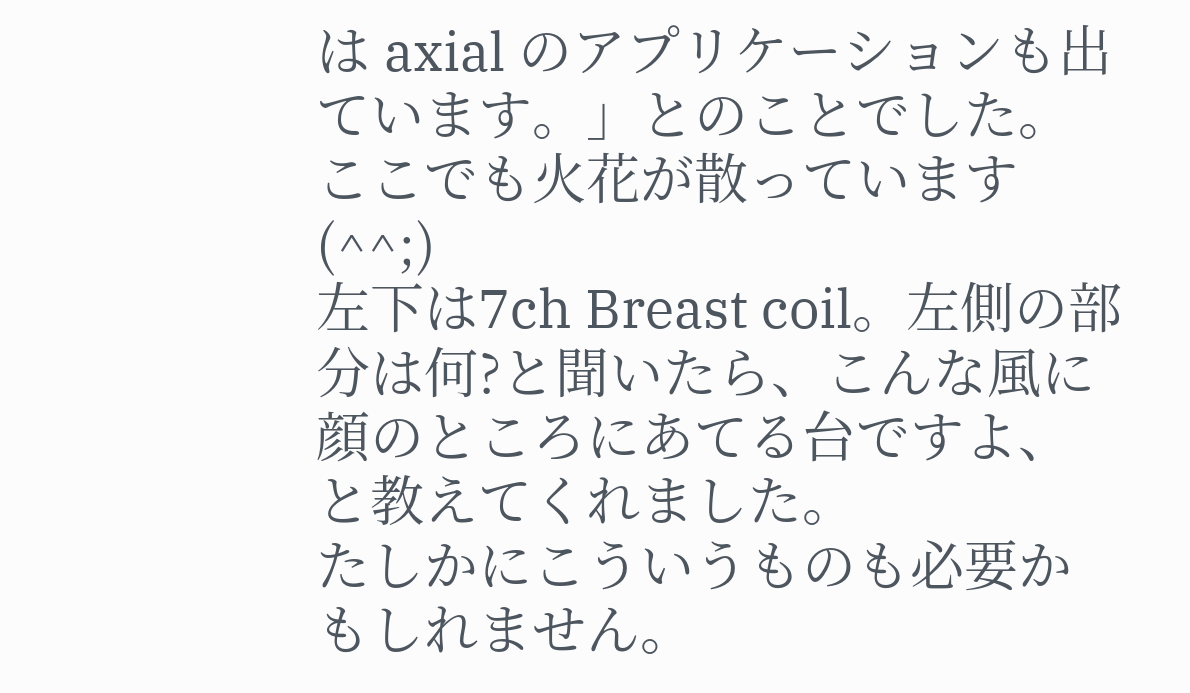は axial のアプリケーションも出ています。」とのことでした。ここでも火花が散っています(^^;)
左下は7ch Breast coil。左側の部分は何?と聞いたら、こんな風に顔のところにあてる台ですよ、と教えてくれました。
たしかにこういうものも必要かもしれません。